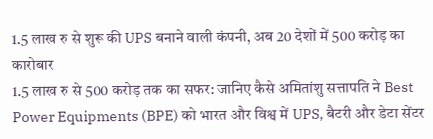1.5 लाख रु से शुरू की UPS बनाने वाली कंपनी, अब 20 देशों में 500 करोड़ का कारोबार
1.5 लाख रु से 500 करोड़ तक का सफर: जानिए कैसे अमितांशु सत्तापति ने Best Power Equipments (BPE) को भारत और विश्व में UPS, बैटरी और डेटा सेंटर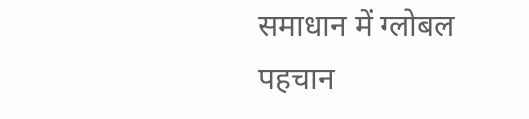समाधान में ग्लोबल पहचान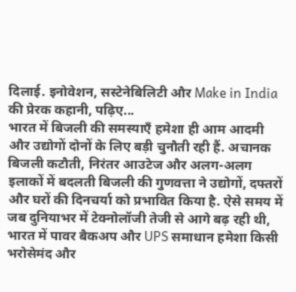दिलाई. इनोवेशन, सस्टेनेबिलिटी और Make in India की प्रेरक कहानी, पढ़िए...
भारत में बिजली की समस्याएँ हमेशा ही आम आदमी और उद्योगों दोनों के लिए बड़ी चुनौती रही हैं. अचानक बिजली कटौती, निरंतर आउटेज और अलग-अलग इलाकों में बदलती बिजली की गुणवत्ता ने उद्योगों, दफ्तरों और घरों की दिनचर्या को प्रभावित किया है. ऐसे समय में जब दुनियाभर में टेक्नोलॉजी तेजी से आगे बढ़ रही थी, भारत में पावर बैकअप और UPS समाधान हमेशा किसी भरोसेमंद और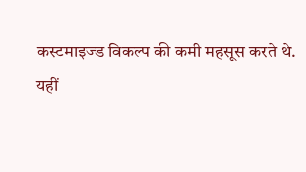कस्टमाइज्ड विकल्प की कमी महसूस करते थे.
यहीं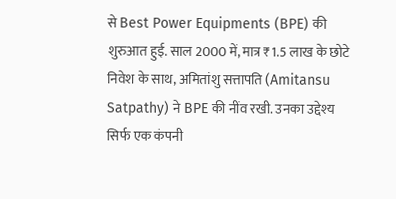से Best Power Equipments (BPE) की शुरुआत हुई. साल 2000 में, मात्र ₹1.5 लाख के छोटे निवेश के साथ, अमितांशु सत्तापति (Amitansu Satpathy) ने BPE की नींव रखी. उनका उद्देश्य सिर्फ एक कंपनी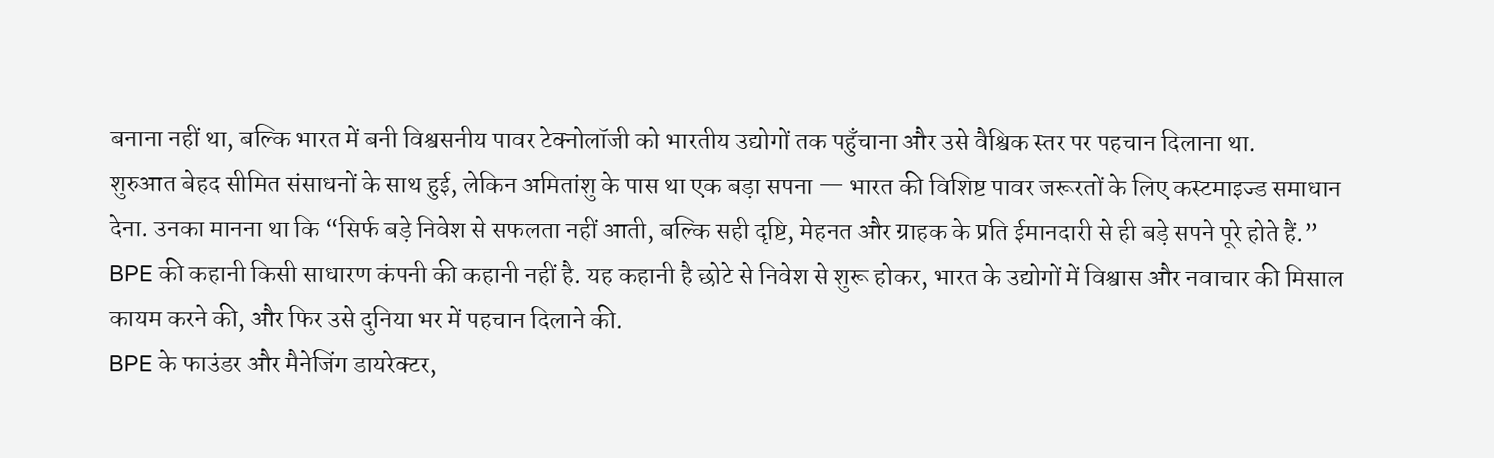बनाना नहीं था, बल्कि भारत में बनी विश्वसनीय पावर टेक्नोलॉजी को भारतीय उद्योगों तक पहुँचाना और उसे वैश्विक स्तर पर पहचान दिलाना था.
शुरुआत बेहद सीमित संसाधनों के साथ हुई, लेकिन अमितांशु के पास था एक बड़ा सपना — भारत की विशिष्ट पावर जरूरतों के लिए कस्टमाइज्ड समाधान देना. उनका मानना था कि “सिर्फ बड़े निवेश से सफलता नहीं आती, बल्कि सही दृष्टि, मेहनत और ग्राहक के प्रति ईमानदारी से ही बड़े सपने पूरे होते हैं.”
BPE की कहानी किसी साधारण कंपनी की कहानी नहीं है. यह कहानी है छोटे से निवेश से शुरू होकर, भारत के उद्योगों में विश्वास और नवाचार की मिसाल कायम करने की, और फिर उसे दुनिया भर में पहचान दिलाने की.
BPE के फाउंडर और मैनेजिंग डायरेक्टर,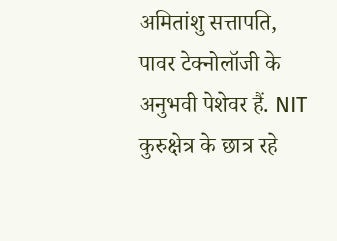अमितांशु सत्तापति, पावर टेक्नोलॉजी के अनुभवी पेशेवर हैं. NIT कुरुक्षेत्र के छात्र रहे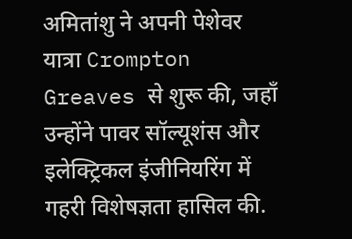अमितांशु ने अपनी पेशेवर यात्रा Crompton Greaves से शुरू की, जहाँ उन्होंने पावर सॉल्यूशंस और इलेक्ट्रिकल इंजीनियरिंग में गहरी विशेषज्ञता हासिल की.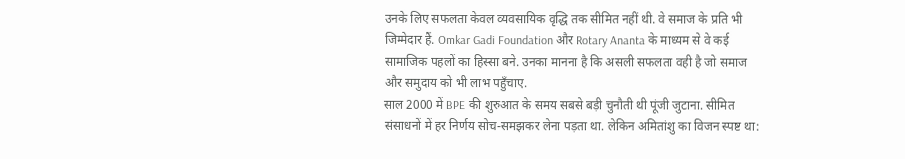उनके लिए सफलता केवल व्यवसायिक वृद्धि तक सीमित नहीं थी. वे समाज के प्रति भी जिम्मेदार हैं. Omkar Gadi Foundation और Rotary Ananta के माध्यम से वे कई सामाजिक पहलों का हिस्सा बने. उनका मानना है कि असली सफलता वही है जो समाज और समुदाय को भी लाभ पहुँचाए.
साल 2000 में BPE की शुरुआत के समय सबसे बड़ी चुनौती थी पूंजी जुटाना. सीमित संसाधनों में हर निर्णय सोच-समझकर लेना पड़ता था. लेकिन अमितांशु का विजन स्पष्ट था: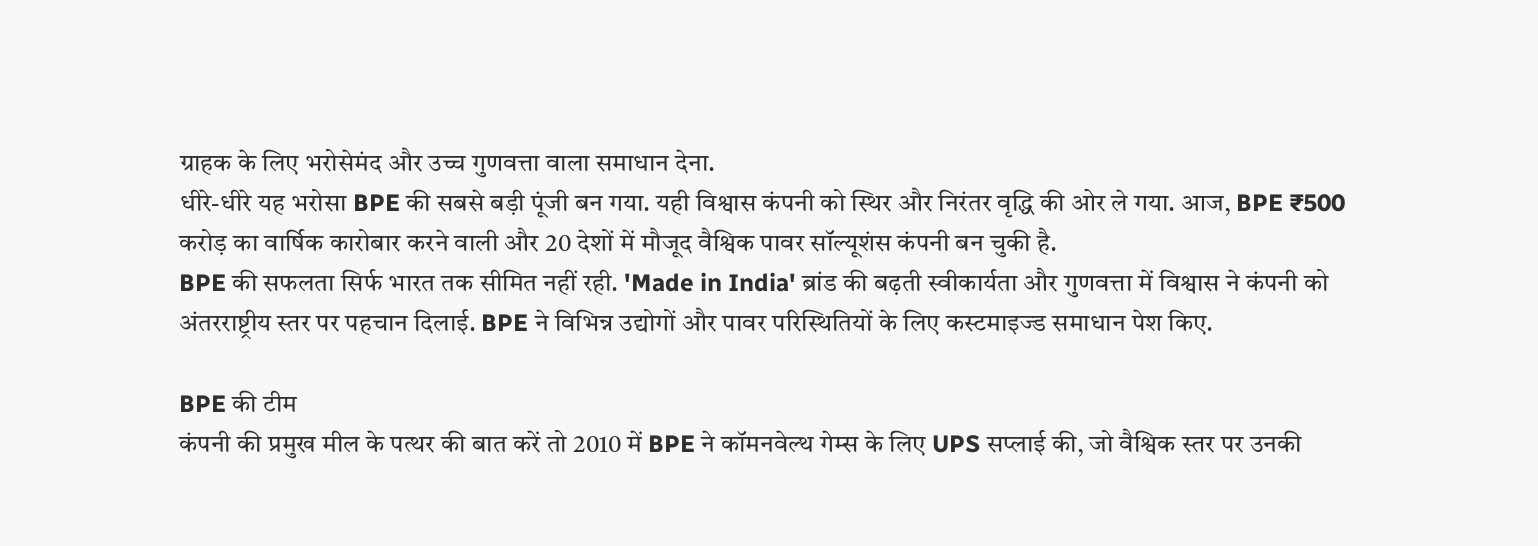ग्राहक के लिए भरोसेमंद और उच्च गुणवत्ता वाला समाधान देना.
धीरे-धीरे यह भरोसा BPE की सबसे बड़ी पूंजी बन गया. यही विश्वास कंपनी को स्थिर और निरंतर वृद्धि की ओर ले गया. आज, BPE ₹500 करोड़ का वार्षिक कारोबार करने वाली और 20 देशों में मौजूद वैश्विक पावर सॉल्यूशंस कंपनी बन चुकी है.
BPE की सफलता सिर्फ भारत तक सीमित नहीं रही. 'Made in India' ब्रांड की बढ़ती स्वीकार्यता और गुणवत्ता में विश्वास ने कंपनी को अंतरराष्ट्रीय स्तर पर पहचान दिलाई. BPE ने विभिन्न उद्योगों और पावर परिस्थितियों के लिए कस्टमाइज्ड समाधान पेश किए.

BPE की टीम
कंपनी की प्रमुख मील के पत्थर की बात करें तो 2010 में BPE ने कॉमनवेल्थ गेम्स के लिए UPS सप्लाई की, जो वैश्विक स्तर पर उनकी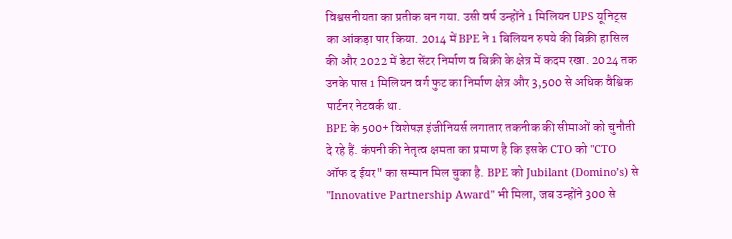विश्वसनीयता का प्रतीक बन गया. उसी वर्ष उन्होंने 1 मिलियन UPS यूनिट्स का आंकड़ा पार किया. 2014 में BPE ने 1 बिलियन रुपये की बिक्री हासिल की और 2022 में डेटा सेंटर निर्माण व बिक्री के क्षेत्र में कदम रखा. 2024 तक उनके पास 1 मिलियन वर्ग फुट का निर्माण क्षेत्र और 3,500 से अधिक वैश्विक पार्टनर नेटवर्क था.
BPE के 500+ विशेषज्ञ इंजीनियर्स लगातार तकनीक की सीमाओं को चुनौती दे रहे हैं. कंपनी की नेतृत्व क्षमता का प्रमाण है कि इसके CTO को "CTO ऑफ द ईयर" का सम्मान मिल चुका है. BPE को Jubilant (Domino’s) से "Innovative Partnership Award" भी मिला, जब उन्होंने 300 से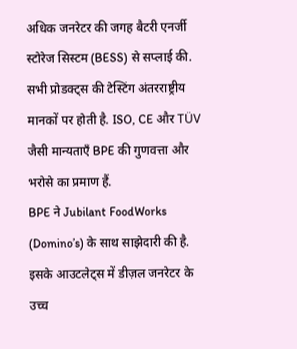अधिक जनरेटर की जगह बैटरी एनर्जी स्टोरेज सिस्टम (BESS) से सप्लाई की.
सभी प्रोडक्ट्स की टेस्टिंग अंतरराष्ट्रीय मानकों पर होती है. ISO, CE और TÜV जैसी मान्यताएँ BPE की गुणवत्ता और भरोसे का प्रमाण हैं.
BPE ने Jubilant FoodWorks (Domino’s) के साथ साझेदारी की है. इसके आउटलेट्स में डीज़ल जनरेटर के उच्च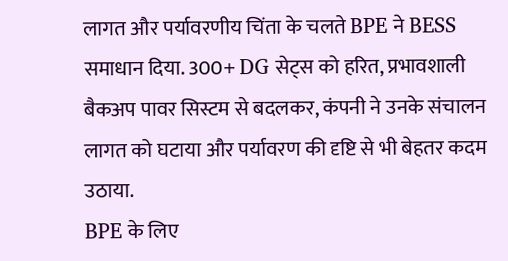लागत और पर्यावरणीय चिंता के चलते BPE ने BESS समाधान दिया. 300+ DG सेट्स को हरित, प्रभावशाली बैकअप पावर सिस्टम से बदलकर, कंपनी ने उनके संचालन लागत को घटाया और पर्यावरण की दृष्टि से भी बेहतर कदम उठाया.
BPE के लिए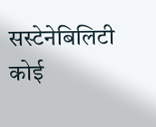सस्टेनेबिलिटी कोई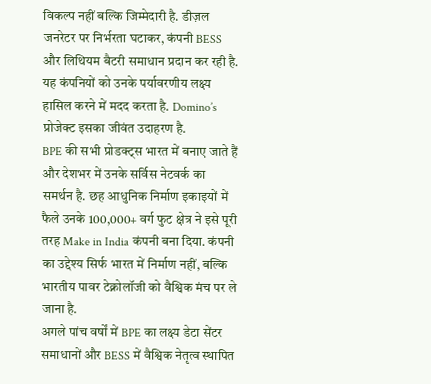विकल्प नहीं बल्कि जिम्मेदारी है. डीज़ल जनरेटर पर निर्भरता घटाकर, कंपनी BESS और लिथियम बैटरी समाधान प्रदान कर रही है. यह कंपनियों को उनके पर्यावरणीय लक्ष्य हासिल करने में मदद करता है. Domino’s प्रोजेक्ट इसका जीवंत उदाहरण है.
BPE की सभी प्रोडक्ट्स भारत में बनाए जाते हैं और देशभर में उनके सर्विस नेटवर्क का समर्थन है. छह आधुनिक निर्माण इकाइयों में फैले उनके 100,000+ वर्ग फुट क्षेत्र ने इसे पूरी तरह Make in India कंपनी बना दिया. कंपनी का उद्देश्य सिर्फ भारत में निर्माण नहीं, बल्कि भारतीय पावर टेक्नोलॉजी को वैश्विक मंच पर ले जाना है.
अगले पांच वर्षों में BPE का लक्ष्य डेटा सेंटर समाधानों और BESS में वैश्विक नेतृत्व स्थापित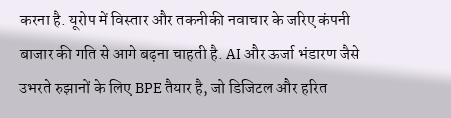करना है. यूरोप में विस्तार और तकनीकी नवाचार के जरिए कंपनी बाजार की गति से आगे बढ़ना चाहती है. AI और ऊर्जा भंडारण जैसे उभरते रुझानों के लिए BPE तैयार है, जो डिजिटल और हरित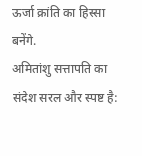ऊर्जा क्रांति का हिस्सा बनेंगे.
अमितांशु सत्तापति का संदेश सरल और स्पष्ट है: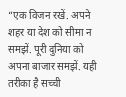“एक विजन रखें. अपने शहर या देश को सीमा न समझें. पूरी दुनिया को अपना बाजार समझें. यही तरीका है सच्ची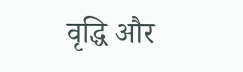वृद्धि और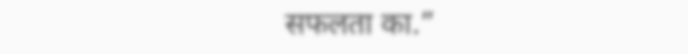सफलता का.”